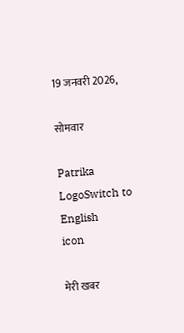19 जनवरी 2026,

सोमवार

Patrika LogoSwitch to English
icon

मेरी खबर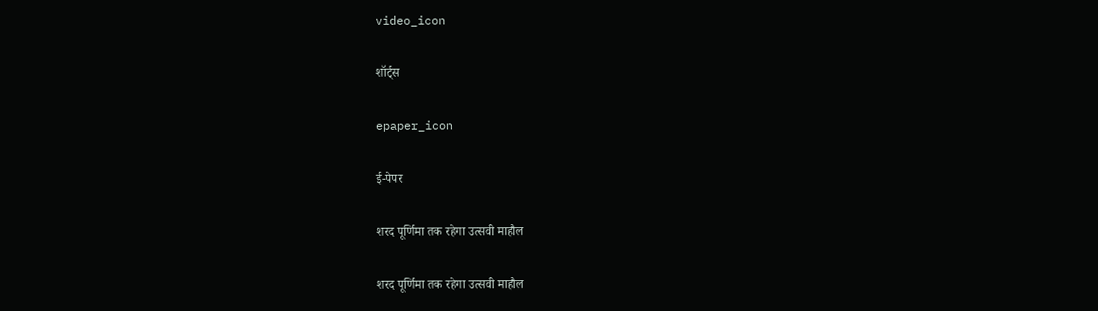video_icon

शॉर्ट्स

epaper_icon

ई-पेपर

शरद पूर्णिमा तक रहेगा उत्सवी माहौल

शरद पूर्णिमा तक रहेगा उत्सवी माहौल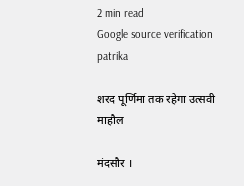2 min read
Google source verification
patrika

शरद पूर्णिमा तक रहेगा उत्सवी माहौल

मंदसौर ।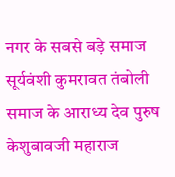नगर के सबसे बड़े समाज सूर्यवंशी कुमरावत तंबोली समाज के आराध्य देव पुरुष केशुबावजी महाराज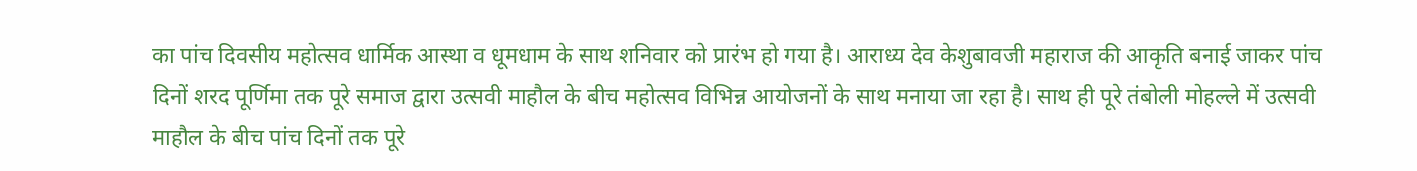का पांच दिवसीय महोत्सव धार्मिक आस्था व धूमधाम के साथ शनिवार को प्रारंभ हो गया है। आराध्य देव केशुबावजी महाराज की आकृति बनाई जाकर पांच दिनों शरद पूर्णिमा तक पूरे समाज द्वारा उत्सवी माहौल के बीच महोत्सव विभिन्न आयोजनों के साथ मनाया जा रहा है। साथ ही पूरे तंबोली मोहल्ले में उत्सवी माहौल के बीच पांच दिनों तक पूरे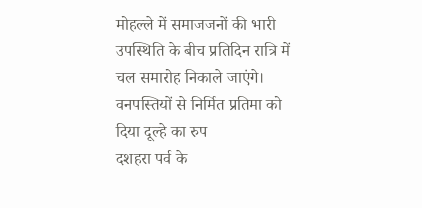मोहल्ले में समाजजनों की भारी उपस्थिति के बीच प्रतिदिन रात्रि में चल समारोह निकाले जाएंगे।
वनपस्तियों से निर्मित प्रतिमा को दिया दूल्हे का रुप
दशहरा पर्व के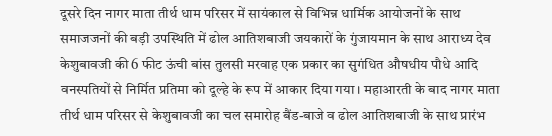दूसरे दिन नागर माता तीर्थ धाम परिसर में सायंकाल से विभिन्न धार्मिक आयोजनों के साथ समाजजनों की बड़ी उपस्थिति में ढोल आतिशबाजी जयकारों के गुंजायमान के साथ आराध्य देव केशुबावजी की 6 फीट ऊंची बांस तुलसी मरवाह एक प्रकार का सुगंधित औषधीय पौधे आदि वनस्पतियों से निर्मित प्रतिमा को दूल्हे के रूप में आकार दिया गया। महाआरती के बाद नागर माता तीर्थ धाम परिसर से केशुबावजी का चल समारोह बैंड-बाजे व ढोल आतिशबाजी के साथ प्रारंभ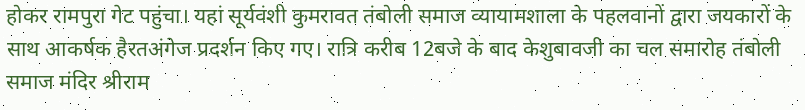होकर रामपुरा गेट पहुंचा। यहां सूर्यवंशी कुमरावत तंबोली समाज व्यायामशाला के पहलवानों द्वारा जयकारों के साथ आकर्षक हैरतअंगेज प्रदर्शन किए गए। रात्रि करीब 12बजे के बाद केशुबावजी का चल समारोह तंबोली समाज मंदिर श्रीराम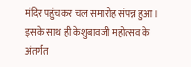मंदिर पहुंचकर चल समारोह संपन्न हुआ। इसके साथ ही केशुबावजी महोत्सव के अंतर्गत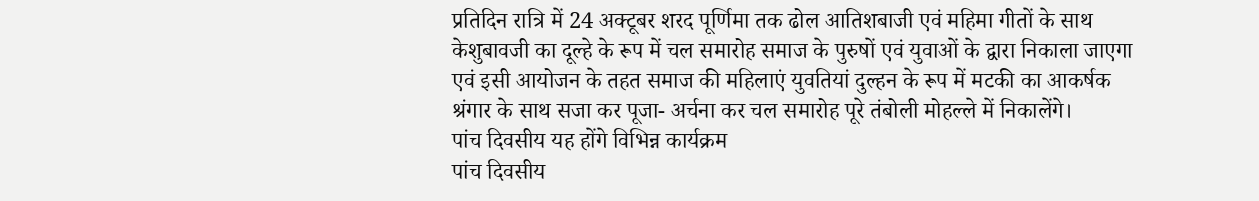प्रतिदिन रात्रि में 24 अक्टूबर शरद पूर्णिमा तक ढोल आतिशबाजी एवं महिमा गीतों के साथ केशुबावजी का दूल्हे के रूप में चल समारोह समाज के पुरुषों एवं युवाओं के द्वारा निकाला जाएगा एवं इसी आयोजन के तहत समाज की महिलाएं युवतियां दुल्हन के रूप में मटकी का आकर्षक श्रंगार के साथ सजा कर पूजा- अर्चना कर चल समारोह पूरे तंबोली मोहल्ले में निकालेंगे।
पांच दिवसीय यह होंगे विभिन्न कार्यक्रम
पांच दिवसीय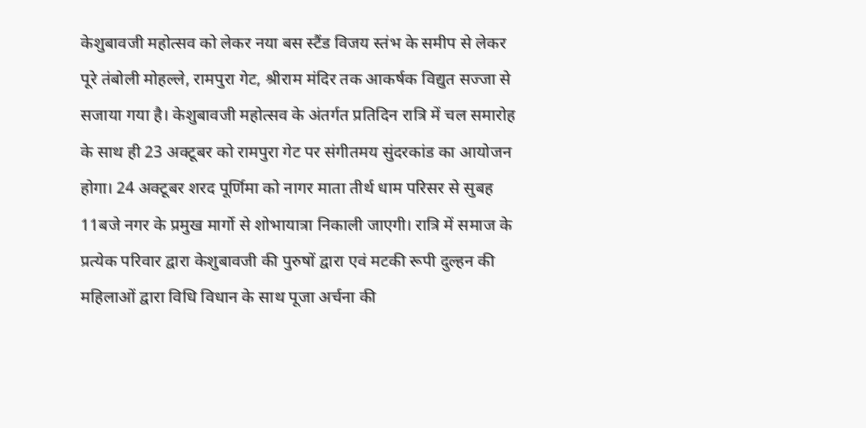केशुबावजी महोत्सव को लेकर नया बस स्टैंड विजय स्तंभ के समीप से लेकर पूरे तंबोली मोहल्ले, रामपुरा गेट, श्रीराम मंदिर तक आकर्षक विद्युत सज्जा से सजाया गया है। केशुबावजी महोत्सव के अंतर्गत प्रतिदिन रात्रि में चल समारोह के साथ ही 23 अक्टूबर को रामपुरा गेट पर संगीतमय सुंदरकांड का आयोजन होगा। 24 अक्टूबर शरद पूर्णिमा को नागर माता तीर्थ धाम परिसर से सुबह 11बजे नगर के प्रमुख मार्गो से शोभायात्रा निकाली जाएगी। रात्रि में समाज के प्रत्येक परिवार द्वारा केशुबावजी की पुरुषों द्वारा एवं मटकी रूपी दुल्हन की महिलाओं द्वारा विधि विधान के साथ पूजा अर्चना की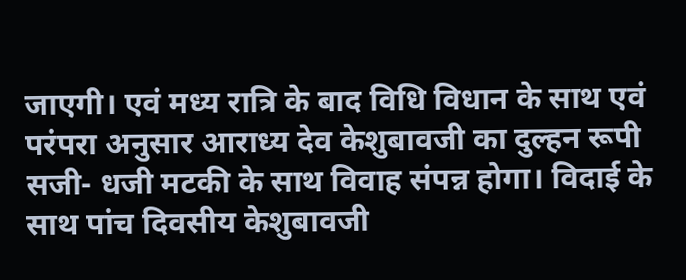जाएगी। एवं मध्य रात्रि के बाद विधि विधान के साथ एवं परंपरा अनुसार आराध्य देव केशुबावजी का दुल्हन रूपी सजी- धजी मटकी के साथ विवाह संपन्न होगा। विदाई के साथ पांच दिवसीय केशुबावजी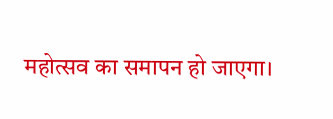महोत्सव का समापन हो जाएगा।